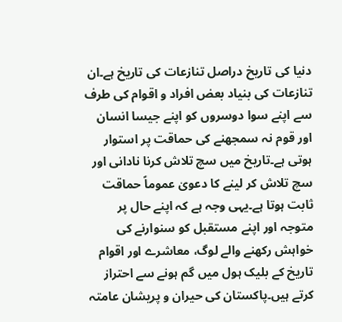دنیا کی تاریخ دراصل تنازعات کی تاریخ ہے۔ان تنازعات کی بنیاد بعض افراد و اقوام کی طرف سے اپنے سوا دوسروں کو اپنے جیسا انسان اور قوم نہ سمجھنے کی حماقت پر استوار ہوتی ہے۔تاریخ میں سچ تلاش کرنا نادانی اور سچ تلاش کر لینے کا دعویٰ عموماً حماقت ثابت ہوتا ہے۔یہی وجہ ہے کہ اپنے حال پر متوجہ اور اپنے مستقبل کو سنوارنے کی خواہش رکھنے والے لوگ، معاشرے اور اقوام تاریخ کے بلیک ہول میں گم ہونے سے احتراز کرتے ہیں۔پاکستان کی حیران و پریشان عامتہ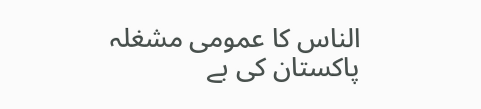الناس کا عمومی مشغلہ پاکستان کی بے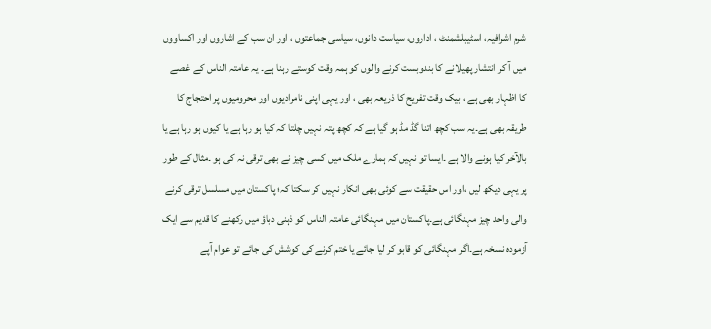شرم اشرافیہ، اسٹیبلشمنٹ ، اداروں، سیاست دانوں، سیاسی جماعتوں ، اور ان سب کے اشاروں اور اکساووں میں آ کر انتشار پھیلانے کا بندوبست کرنے والوں کو ہمہ وقت کوستے رہنا ہے۔ یہ عامتہ الناس کے غصے کا اظہار بھی ہے ، بیک وقت تفریح کا ذریعہ بھی ، اور یہی اپنی نامرادیوں اور محرومیوں پر احتجاج کا طریقہ بھی ہے۔یہ سب کچھ اتنا گڈ مڈ ہو گیا ہے کہ کچھ پتہ نہیں چلتا کہ کیا ہو رہا ہے یا کیوں ہو رہا ہے یا بالآخر کیا ہونے والا ہے ۔ایسا تو نہیں کہ ہمارے ملک میں کسی چیز نے بھی ترقی نہ کی ہو ۔مثال کے طور پر یہی دیکھ لیں ،اور اس حقیقت سے کوئی بھی انکار نہیں کر سکتا کہ؛ پاکستان میں مسلسل ترقی کرنے والی واحد چیز مہنگائی ہے۔پاکستان میں مہنگائی عامتہ الناس کو ذہنی دباؤ میں رکھنے کا قدیم سے ایک آزمودہ نسخہ ہے۔اگر مہنگائی کو قابو کر لیا جائے یا ختم کرنے کی کوشش کی جائے تو عوام آپے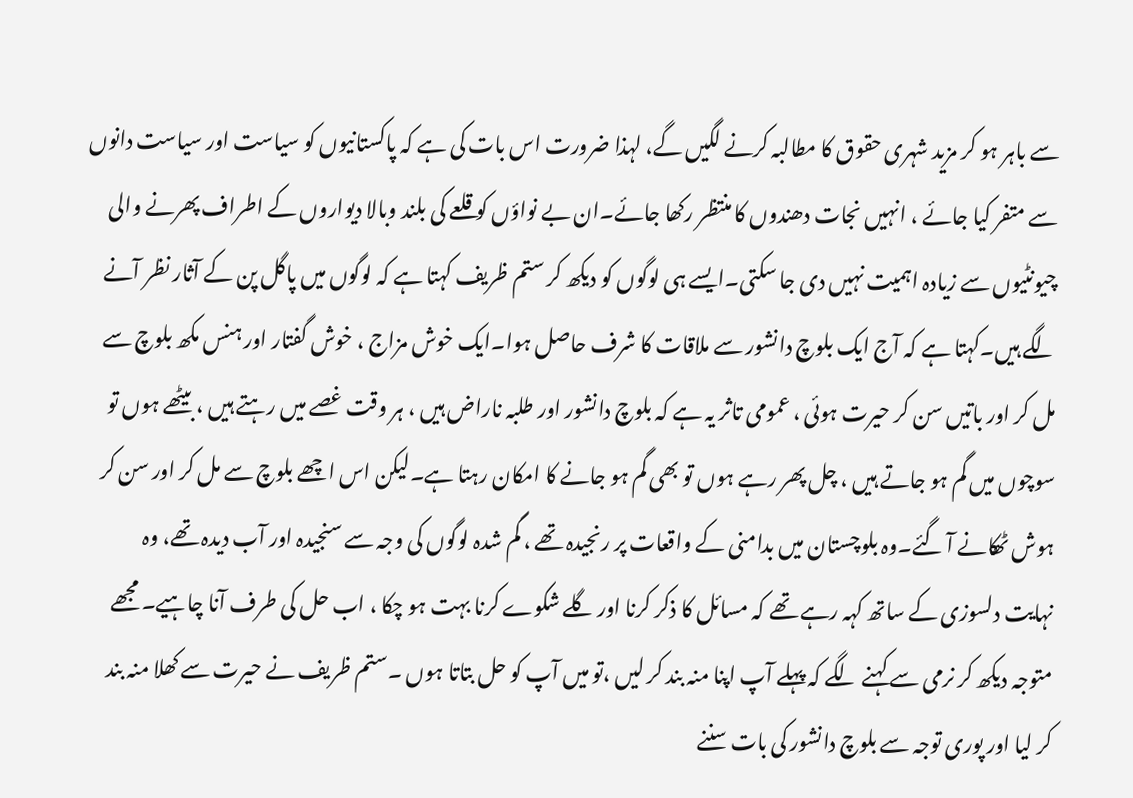سے باہر ہو کر مزید شہری حقوق کا مطالبہ کرنے لگیں گے، لہذا ضرورت اس بات کی ہے کہ پاکستانیوں کو سیاست اور سیاست دانوں سے متفر کیا جائے ، انہیں نجات دھندوں کا منتظر رکھا جائے۔ان بے نواؤں کو قلعے کی بلند وبالا دیواروں کے اطراف پھرنے والی چیونٹیوں سے زیادہ اہمیت نہیں دی جا سکتی۔ایسے ہی لوگوں کو دیکھ کر ستم ظریف کہتا ہے کہ لوگوں میں پاگل پن کے آثار نظر آنے لگے ہیں۔کہتا ہے کہ آج ایک بلوچ دانشور سے ملاقات کا شرف حاصل ہوا۔ایک خوش مزاج ، خوش گفتار اور ہنس مکھ بلوچ سے مل کر اور باتیں سن کر حیرت ہوئی ، عمومی تاثر یہ ہے کہ بلوچ دانشور اور طلبہ ناراض ہیں ، ہر وقت غصے میں رہتے ہیں ، بیٹھے ہوں تو سوچوں میں گم ہو جاتے ہیں ، چل پھر رہے ہوں تو بھی گم ہو جانے کا امکان رہتا ہے۔لیکن اس اچھے بلوچ سے مل کر اور سن کر ہوش ٹھکانے آ گئے۔وہ بلوچستان میں بدامنی کے واقعات پر رنجیدہ تھے ، گم شدہ لوگوں کی وجہ سے سنجیدہ اور آب دیدہ تھے، وہ نہایت دلسوزی کے ساتھ کہہ رہے تھے کہ مسائل کا ذکر کرنا اور گلے شکوے کرنا بہت ہو چکا ، اب حل کی طرف آنا چاہیے۔ مجھے متوجہ دیکھ کر نرمی سے کہنے لگے کہ پہلے آپ اپنا منہ بند کر لیں ،تو میں آپ کو حل بتاتا ہوں ۔ستم ظریف نے حیرت سے کھلا منہ بند کر لیا اور پوری توجہ سے بلوچ دانشور کی بات سننے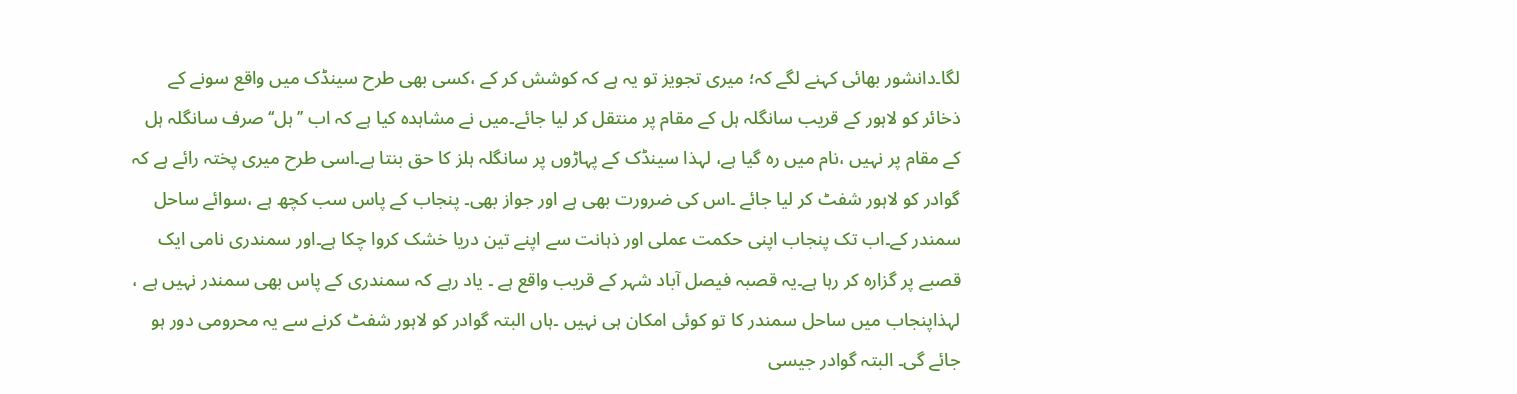لگا۔دانشور بھائی کہنے لگے کہ؛ میری تجویز تو یہ ہے کہ کوشش کر کے ،کسی بھی طرح سینڈک میں واقع سونے کے ذخائر کو لاہور کے قریب سانگلہ ہل کے مقام پر منتقل کر لیا جائے۔میں نے مشاہدہ کیا ہے کہ اب ’’ہل‘‘ صرف سانگلہ ہل کے مقام پر نہیں ،نام میں رہ گیا ہے، لہذا سینڈک کے پہاڑوں پر سانگلہ ہلز کا حق بنتا ہے۔اسی طرح میری پختہ رائے ہے کہ گوادر کو لاہور شفٹ کر لیا جائے ۔اس کی ضرورت بھی ہے اور جواز بھی۔ پنجاب کے پاس سب کچھ ہے ،سوائے ساحل سمندر کے۔اب تک پنجاب اپنی حکمت عملی اور ذہانت سے اپنے تین دریا خشک کروا چکا ہے۔اور سمندری نامی ایک قصبے پر گزارہ کر رہا ہے۔یہ قصبہ فیصل آباد شہر کے قریب واقع ہے ۔ یاد رہے کہ سمندری کے پاس بھی سمندر نہیں ہے ، لہذاپنجاب میں ساحل سمندر کا تو کوئی امکان ہی نہیں ۔ہاں البتہ گوادر کو لاہور شفٹ کرنے سے یہ محرومی دور ہو جائے گی۔ البتہ گوادر جیسی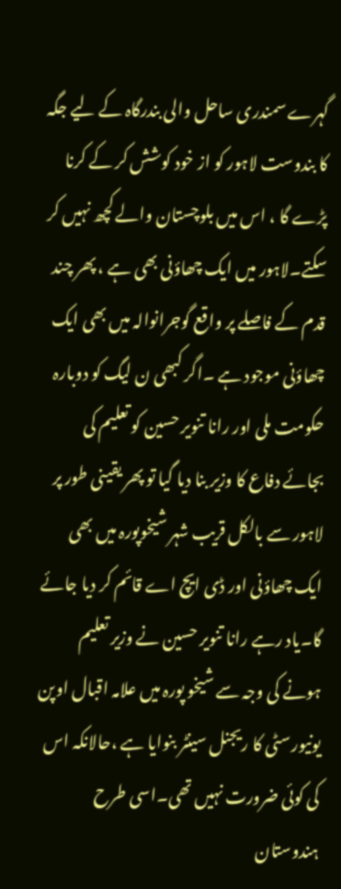گہرے سمندری ساحل والی بندرگاہ کے لیے جگہ کا بندوست لاہور کو از خود کوشش کر کے کرنا پڑے گا ، اس میں بلوچستان والے کچھ نہیں کر سکتے۔لاہور میں ایک چھاؤنی بھی ہے ، پھر چند قدم کے فاصلے پر واقع گوجرانوالہ میں بھی ایک چھاؤنی موجود ہے ۔اگر کبھی ن لیگ کو دوبارہ حکومت ملی اور رانا تنویر حسین کو تعلیم کی بجائے دفاع کا وزیر بنا دیا گیا تو پھر یقینی طور پر لاہور سے بالکل قریب شہر شیخوپورہ میں بھی ایک چھاؤنی اور ڈی ایچ اے قائم کر دیا جائے گا۔یاد رہے رانا تنویر حسین نے وزیر تعلیم ہونے کی وجہ سے شیخو پورہ میں علامہ اقبال اوپن یونیورسٹی کا ریجنل سینٹر بنوایا ہے ،حالانکہ اس کی کوئی ضرورت نہیں تھی۔اسی طرح ہندوستان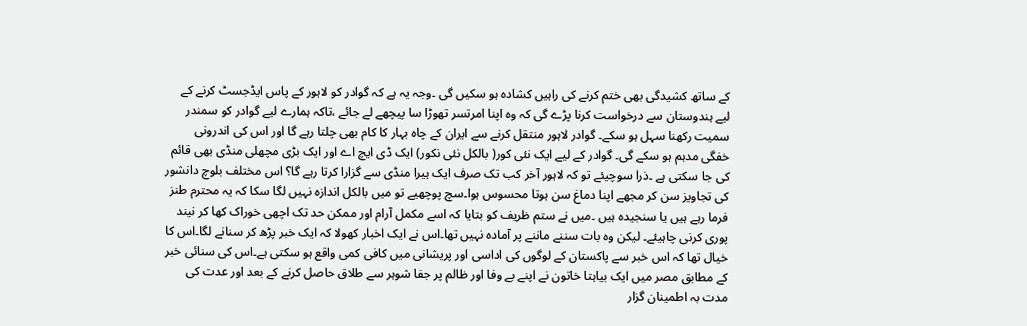کے ساتھ کشیدگی بھی ختم کرنے کی راہیں کشادہ ہو سکیں گی ۔وجہ یہ ہے کہ گوادر کو لاہور کے پاس ایڈجسٹ کرنے کے لیے ہندوستان سے درخواست کرنا پڑے گی کہ وہ اپنا امرتسر تھوڑا سا پیچھے لے جائے ،تاکہ ہمارے لیے گوادر کو سمندر سمیت رکھنا سہل ہو سکے۔ گوادر لاہور منتقل کرنے سے ایران کے چاہ بہار کا کام بھی چلتا رہے گا اور اس کی اندرونی خفگی مدہم ہو سکے گی۔ گوادر کے لیے ایک نئی کور( بالکل نئی نکور) ایک ڈی ایچ اے اور ایک بڑی مچھلی منڈی بھی قائم کی جا سکتی ہے ۔ذرا سوچیئے تو کہ لاہور آخر کب تک صرف ایک ہیرا منڈی سے گزارا کرتا رہے گا؟ اس مختلف بلوچ دانشور کی تجاویز سن کر مجھے اپنا دماغ سن ہوتا محسوس ہوا۔سچ پوچھیے تو میں بالکل اندازہ نہیں لگا سکا کہ یہ محترم طنز فرما رہے ہیں یا سنجیدہ ہیں ۔میں نے ستم ظریف کو بتایا کہ اسے مکمل آرام اور ممکن حد تک اچھی خوراک کھا کر نیند پوری کرنی چاہیئے۔ لیکن وہ بات سننے ماننے پر آمادہ نہیں تھا۔اس نے ایک اخبار کھولا کہ ایک خبر پڑھ کر سنانے لگا۔اس کا خیال تھا کہ اس خبر سے پاکستان کے لوگوں کی اداسی اور پریشانی میں کافی کمی واقع ہو سکتی ہے۔اس کی سنائی خبر کے مطابق مصر میں ایک بیاہتا خاتون نے اپنے بے وفا اور ظالم پر جفا شوہر سے طلاق حاصل کرنے کے بعد اور عدت کی مدت بہ اطمینان گزار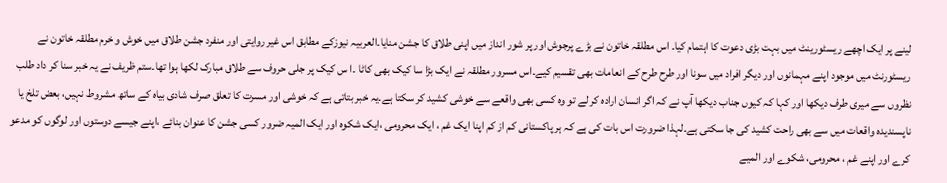لینے پر ایک اچھے ریسٹورینٹ میں بہت بڑی دعوت کا اہتمام کیا۔ اس مطلقہ خاتون نے بڑے پرجوش اور پر شور انداز میں اپنی طلاق کا جشن منایا۔العربیہ نیوزکے مطابق اس غیر روایتی اور منفرد جشن طلاق میں خوش و خرم مطلقہ خاتون نے ریسٹورنٹ میں موجود اپنے مہمانوں اور دیگر افراد میں سونا اور طرح طرح کے انعامات بھی تقسیم کیے۔اس مسرور مطلقہ نے ایک بڑا سا کیک بھی کاٹا ۔ا س کیک پر جلی حروف سے طلاق مبارک لکھا ہوا تھا۔ستم ظریف نے یہ خبر سنا کر داد طلب نظروں سے میری طرف دیکھا اور کہا کہ کیوں جناب دیکھا آپ نے کہ اگر انسان ارادہ کر لے تو وہ کسی بھی واقعے سے خوشی کشید کر سکتا ہے۔یہ خبر بتاتی ہے کہ خوشی اور مسرت کا تعلق صرف شادی بیاہ کے ساتھ مشروط نہیں، بعض تلخ یا ناپسندیدہ واقعات میں سے بھی راحت کشید کی جا سکتی ہے۔لہذا ضرورت اس بات کی ہے کہ ہر پاکستانی کم از کم اپنا ایک غم ، ایک محرومی ،ایک شکوہ اور ایک المیہ ضرور کسی جشن کا عنوان بنائے ،اپنے جیسے دوستوں اور لوگوں کو مدعو کرے اور اپنے غم ، محرومی، شکوے اور المیے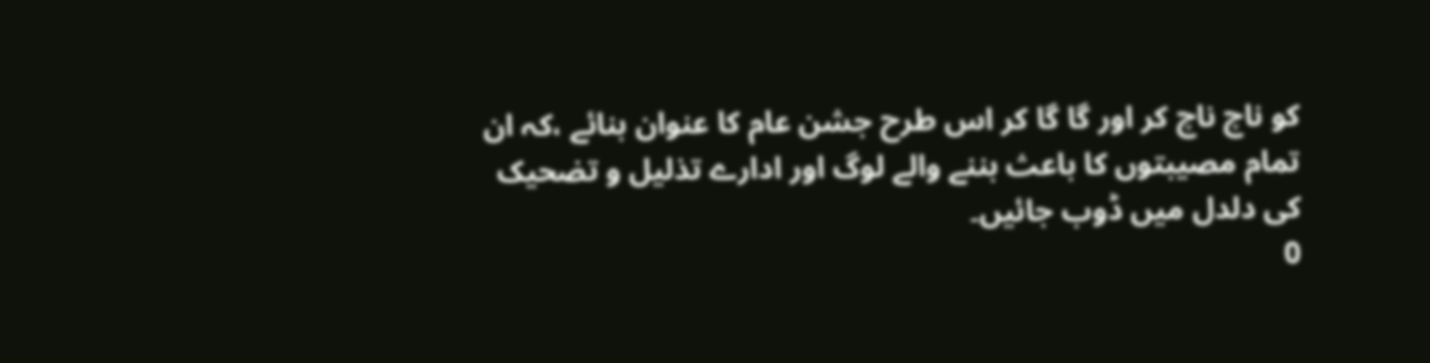کو ناچ ناچ کر اور گا گا کر اس طرح جشن عام کا عنوان بنائے ،کہ ان تمام مصیبتوں کا باعث بننے والے لوگ اور ادارے تذلیل و تضحیک کی دلدل میں ڈوب جائیں۔
0